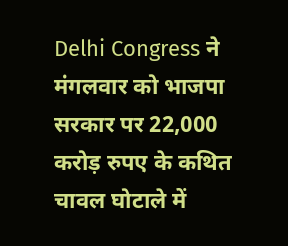Delhi Congress ने मंगलवार को भाजपा सरकार पर 22,000 करोड़ रुपए के कथित चावल घोटाले में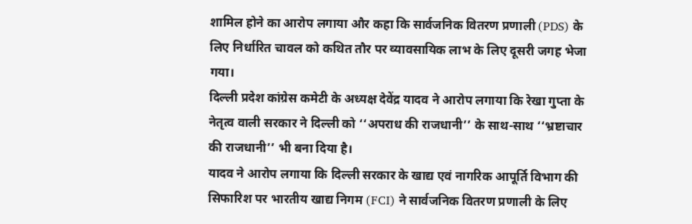शामिल होने का आरोप लगाया और कहा कि सार्वजनिक वितरण प्रणाली (PDS) के लिए निर्धारित चावल को कथित तौर पर व्यावसायिक लाभ के लिए दूसरी जगह भेजा गया।
दिल्ली प्रदेश कांग्रेस कमेटी के अध्यक्ष देवेंद्र यादव ने आरोप लगाया कि रेखा गुप्ता के नेतृत्व वाली सरकार ने दिल्ली को ‘‘अपराध की राजधानी’’ के साथ-साथ ‘‘भ्रष्टाचार की राजधानी’’ भी बना दिया है।
यादव ने आरोप लगाया कि दिल्ली सरकार के खाद्य एवं नागरिक आपूर्ति विभाग की सिफारिश पर भारतीय खाद्य निगम (FCI) ने सार्वजनिक वितरण प्रणाली के लिए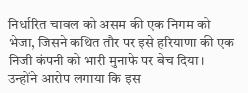निर्धारित चावल को असम की एक निगम को भेजा, जिसने कथित तौर पर इसे हरियाणा की एक निजी कंपनी को भारी मुनाफे पर बेच दिया।
उन्होंने आरोप लगाया कि इस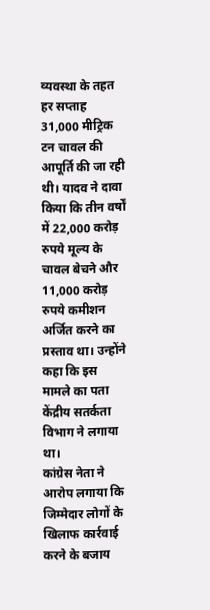व्यवस्था के तहत हर सप्ताह 31,000 मीट्रिक टन चावल की आपूर्ति की जा रही थी। यादव ने दावा किया कि तीन वर्षों में 22,000 करोड़ रुपये मूल्य के चावल बेचने और 11,000 करोड़ रुपये कमीशन अर्जित करने का प्रस्ताव था। उन्होंने कहा कि इस मामले का पता केंद्रीय सतर्कता विभाग ने लगाया था।
कांग्रेस नेता ने आरोप लगाया कि जिम्मेदार लोगों के खिलाफ कार्रवाई करने के बजाय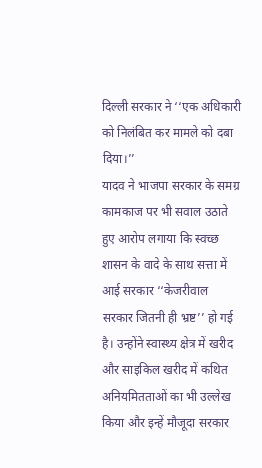दिल्ली सरकार ने ‘‘एक अधिकारी को निलंबित कर मामले को दबा दिया।’’
यादव ने भाजपा सरकार के समग्र कामकाज पर भी सवाल उठाते हुए आरोप लगाया कि स्वच्छ शासन के वादे के साथ सत्ता में आई सरकार ‘‘केजरीवाल सरकार जितनी ही भ्रष्ट’’ हो गई है। उन्होंने स्वास्थ्य क्षेत्र में खरीद और साइकिल खरीद में कथित अनियमितताओं का भी उल्लेख किया और इन्हें मौजूदा सरकार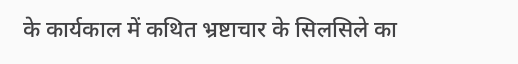के कार्यकाल में कथित भ्रष्टाचार के सिलसिले का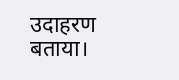उदाहरण बताया।